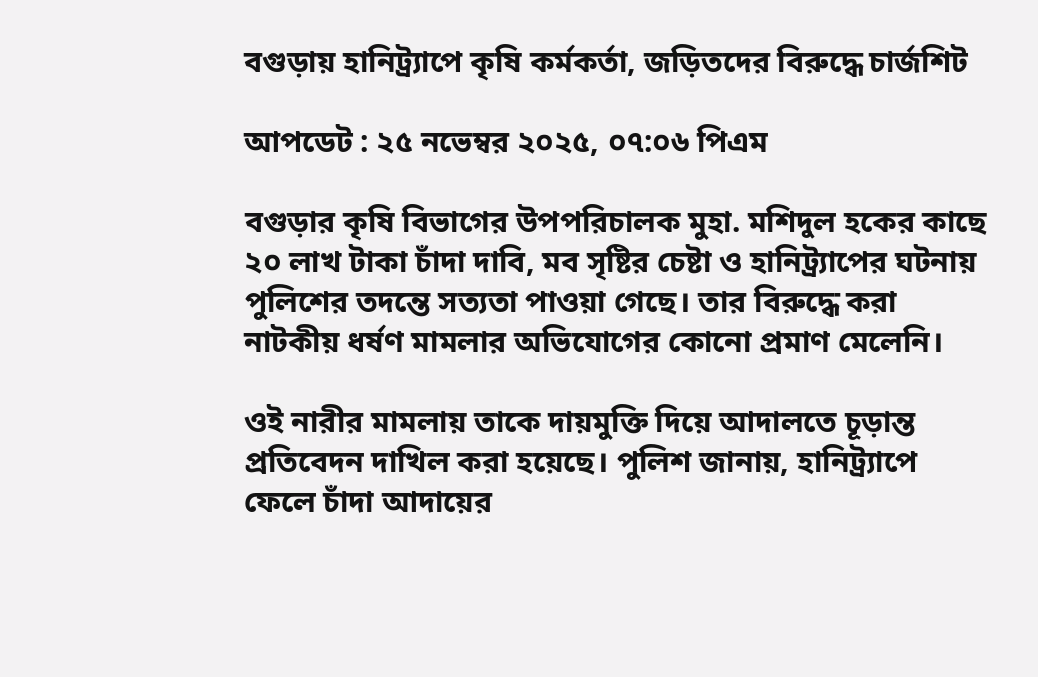বগুড়ায় হানিট্র্যাপে কৃষি কর্মকর্তা, জড়িতদের বিরুদ্ধে চার্জশিট

আপডেট : ২৫ নভেম্বর ২০২৫, ০৭:০৬ পিএম

বগুড়ার কৃষি বিভাগের উপপরিচালক মুহা. মশিদুল হকের কাছে ২০ লাখ টাকা চাঁদা দাবি, মব সৃষ্টির চেষ্টা ও হানিট্র্যাপের ঘটনায় পুলিশের তদন্তে সত্যতা পাওয়া গেছে। তার বিরুদ্ধে করা নাটকীয় ধর্ষণ মামলার অভিযোগের কোনো প্রমাণ মেলেনি।

ওই নারীর মামলায় তাকে দায়মুক্তি দিয়ে আদালতে চূড়ান্ত প্রতিবেদন দাখিল করা হয়েছে। পুলিশ জানায়, হানিট্র্যাপে ফেলে চাঁদা আদায়ের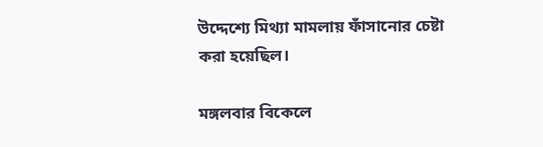উদ্দেশ্যে মিথ্যা মামলায় ফাঁসানোর চেষ্টা করা হয়েছিল।

মঙ্গলবার বিকেলে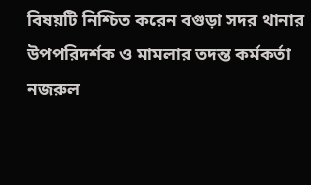বিষয়টি নিশ্চিত করেন বগুড়া সদর থানার উপপরিদর্শক ও মামলার তদন্ত কর্মকর্তা নজরুল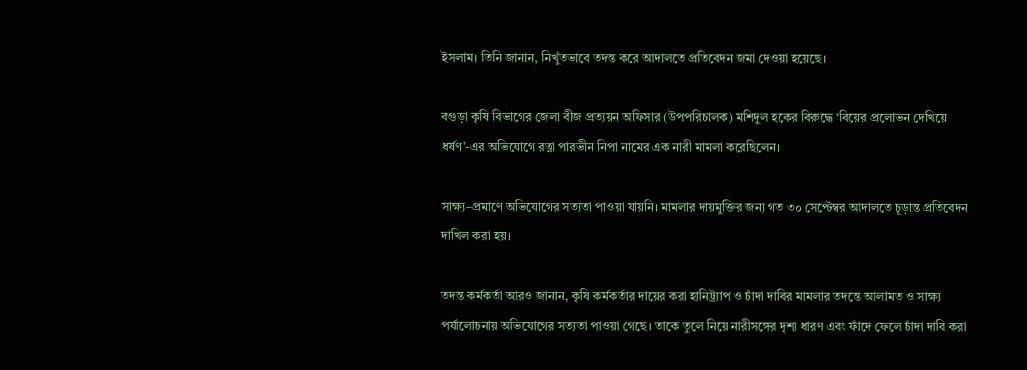ইসলাম। তিনি জানান, নিখুঁতভাবে তদন্ত করে আদালতে প্রতিবেদন জমা দেওয়া হয়েছে।

বগুড়া কৃষি বিভাগের জেলা বীজ প্রত্যয়ন অফিসার (উপপরিচালক) মশিদুল হকের বিরুদ্ধে ‘বিয়ের প্রলোভন দেখিয়ে ধর্ষণ’-এর অভিযোগে রত্না পারভীন নিপা নামের এক নারী মামলা করেছিলেন।

সাক্ষ্য–প্রমাণে অভিযোগের সত্যতা পাওয়া যায়নি। মামলার দায়মুক্তির জন্য গত ৩০ সেপ্টেম্বর আদালতে চূড়ান্ত প্রতিবেদন দাখিল করা হয়।

তদন্ত কর্মকর্তা আরও জানান, কৃষি কর্মকর্তার দায়ের করা হানিট্র্যাপ ও চাঁদা দাবির মামলার তদন্তে আলামত ও সাক্ষ্য পর্যালোচনায় অভিযোগের সত্যতা পাওয়া গেছে। তাকে তুলে নিয়ে নারীসঙ্গের দৃশ্য ধারণ এবং ফাঁদে ফেলে চাঁদা দাবি করা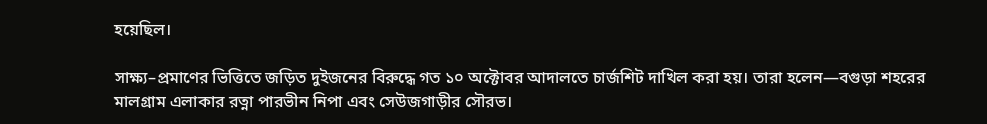হয়েছিল।

সাক্ষ্য–প্রমাণের ভিত্তিতে জড়িত দুইজনের বিরুদ্ধে গত ১০ অক্টোবর আদালতে চার্জশিট দাখিল করা হয়। তারা হলেন—বগুড়া শহরের মালগ্রাম এলাকার রত্না পারভীন নিপা এবং সেউজগাড়ীর সৌরভ।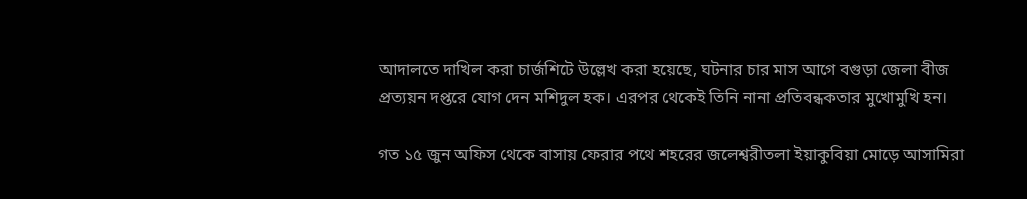আদালতে দাখিল করা চার্জশিটে উল্লেখ করা হয়েছে, ঘটনার চার মাস আগে বগুড়া জেলা বীজ প্রত্যয়ন দপ্তরে যোগ দেন মশিদুল হক। এরপর থেকেই তিনি নানা প্রতিবন্ধকতার মুখোমুখি হন।

গত ১৫ জুন অফিস থেকে বাসায় ফেরার পথে শহরের জলেশ্বরীতলা ইয়াকুবিয়া মোড়ে আসামিরা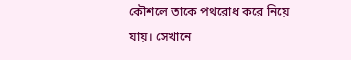কৌশলে তাকে পথরোধ করে নিয়ে যায়। সেখানে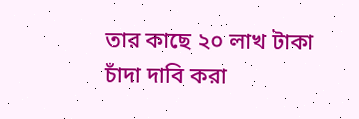তার কাছে ২০ লাখ টাকা চাঁদা দাবি করা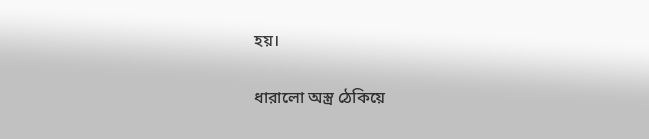হয়।

ধারালো অস্ত্র ঠেকিয়ে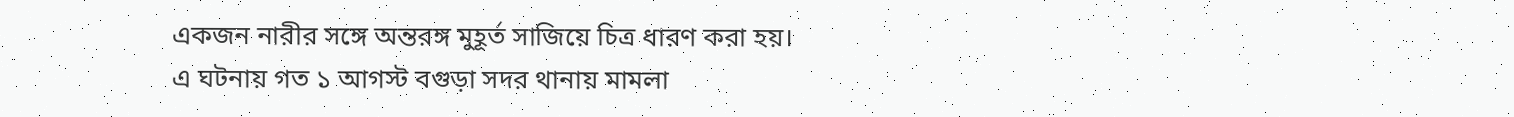একজন নারীর সঙ্গে অন্তরঙ্গ মুহূর্ত সাজিয়ে চিত্র ধারণ করা হয়। এ ঘটনায় গত ১ আগস্ট বগুড়া সদর থানায় মামলা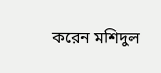করেন মশিদুল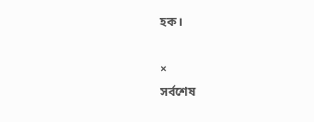হক।

×
সর্বশেষ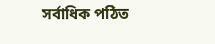সর্বাধিক পঠিত